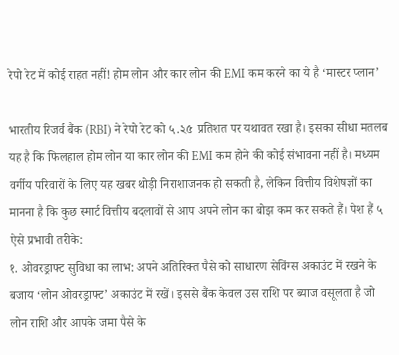रेपो रेट में कोई राहत नहीं! होम लोन और कार लोन की EMI कम करने का ये है ‘मास्टर प्लान’

भारतीय रिजर्व बैंक (RBI) ने रेपो रेट को ५.২৫ प्रतिशत पर यथावत रखा है। इसका सीधा मतलब यह है कि फिलहाल होम लोन या कार लोन की EMI कम होने की कोई संभावना नहीं है। मध्यम वर्गीय परिवारों के लिए यह खबर थोड़ी निराशाजनक हो सकती है, लेकिन वित्तीय विशेषज्ञों का मानना है कि कुछ स्मार्ट वित्तीय बदलावों से आप अपने लोन का बोझ कम कर सकते हैं। पेश हैं ५ ऐसे प्रभावी तरीके:
१. ओवरड्राफ्ट सुविधा का लाभ: अपने अतिरिक्त पैसे को साधारण सेविंग्स अकाउंट में रखने के बजाय ‘लोन ओवरड्राफ्ट’ अकाउंट में रखें। इससे बैंक केवल उस राशि पर ब्याज वसूलता है जो लोन राशि और आपके जमा पैसे के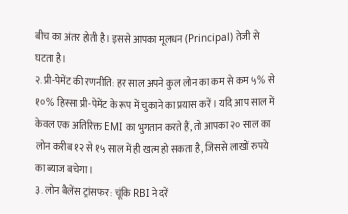बीच का अंतर होती है। इससे आपका मूलधन (Principal) तेजी से घटता है।
२. प्री-पेमेंट की रणनीति: हर साल अपने कुल लोन का कम से कम ५% से १०% हिस्सा प्री-पेमेंट के रूप में चुकाने का प्रयास करें। यदि आप साल में केवल एक अतिरिक्त EMI का भुगतान करते हैं, तो आपका २० साल का लोन करीब १२ से १५ साल में ही खत्म हो सकता है, जिससे लाखों रुपये का ब्याज बचेगा।
३. लोन बैलेंस ट्रांसफर: चूंकि RBI ने दरें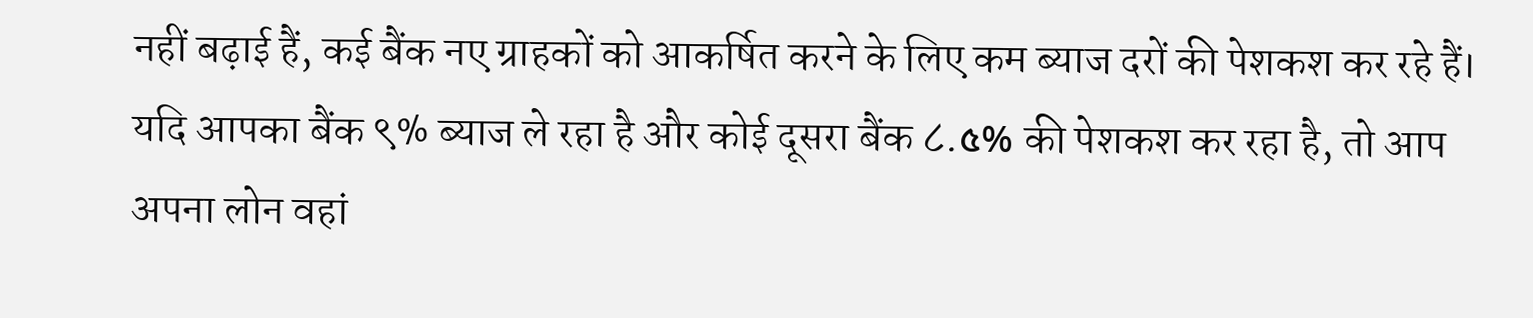नहीं बढ़ाई हैं, कई बैंक नए ग्राहकों को आकर्षित करने के लिए कम ब्याज दरों की पेशकश कर रहे हैं। यदि आपका बैंक ९% ब्याज ले रहा है और कोई दूसरा बैंक ८.৫% की पेशकश कर रहा है, तो आप अपना लोन वहां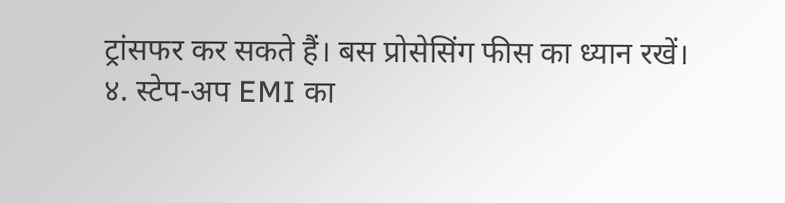ट्रांसफर कर सकते हैं। बस प्रोसेसिंग फीस का ध्यान रखें।
४. स्टेप-अप EMI का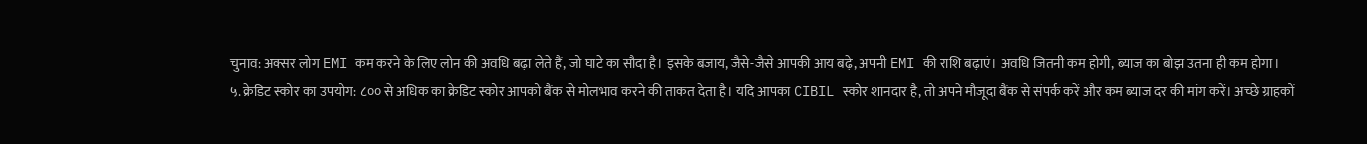चुनाव: अक्सर लोग EMI कम करने के लिए लोन की अवधि बढ़ा लेते हैं, जो घाटे का सौदा है। इसके बजाय, जैसे-जैसे आपकी आय बढ़े, अपनी EMI की राशि बढ़ाएं। अवधि जितनी कम होगी, ब्याज का बोझ उतना ही कम होगा।
५. क्रेडिट स्कोर का उपयोग: ८०० से अधिक का क्रेडिट स्कोर आपको बैंक से मोलभाव करने की ताकत देता है। यदि आपका CIBIL स्कोर शानदार है, तो अपने मौजूदा बैंक से संपर्क करें और कम ब्याज दर की मांग करें। अच्छे ग्राहकों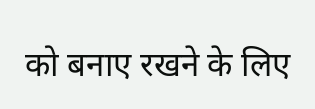को बनाए रखने के लिए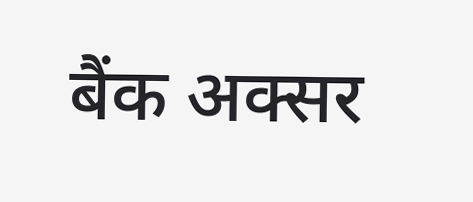बैंक अक्सर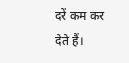दरें कम कर देते हैं।